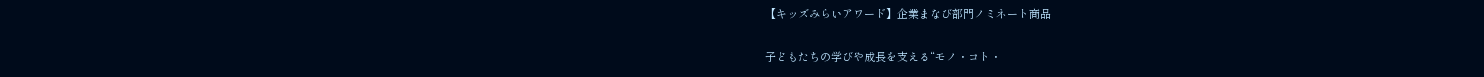【キッズみらいアワード】企業まなび部門ノミネート商品

子どもたちの学びや成長を支える“モノ・コト・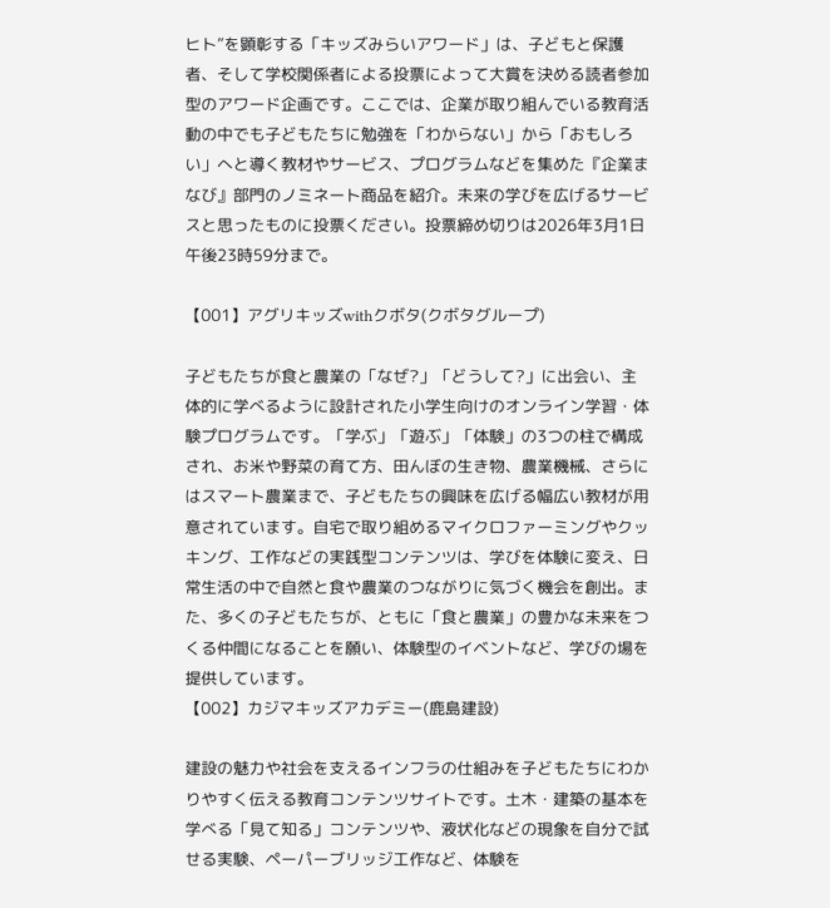ヒト”を顕彰する「キッズみらいアワード」は、子どもと保護者、そして学校関係者による投票によって大賞を決める読者参加型のアワード企画です。ここでは、企業が取り組んでいる教育活動の中でも子どもたちに勉強を「わからない」から「おもしろい」へと導く教材やサービス、プログラムなどを集めた『企業まなび』部門のノミネート商品を紹介。未来の学びを広げるサービスと思ったものに投票ください。投票締め切りは2026年3月1日午後23時59分まで。

【001】アグリキッズwithクボタ(クボタグループ)

子どもたちが食と農業の「なぜ?」「どうして?」に出会い、主体的に学べるように設計された小学生向けのオンライン学習・体験プログラムです。「学ぶ」「遊ぶ」「体験」の3つの柱で構成され、お米や野菜の育て方、田んぼの生き物、農業機械、さらにはスマート農業まで、子どもたちの興味を広げる幅広い教材が用意されています。自宅で取り組めるマイクロファーミングやクッキング、工作などの実践型コンテンツは、学びを体験に変え、日常生活の中で自然と食や農業のつながりに気づく機会を創出。また、多くの子どもたちが、ともに「食と農業」の豊かな未来をつくる仲間になることを願い、体験型のイベントなど、学びの場を提供しています。
【002】カジマキッズアカデミー(鹿島建設)

建設の魅力や社会を支えるインフラの仕組みを子どもたちにわかりやすく伝える教育コンテンツサイトです。土木・建築の基本を学べる「見て知る」コンテンツや、液状化などの現象を自分で試せる実験、ペーパーブリッジ工作など、体験を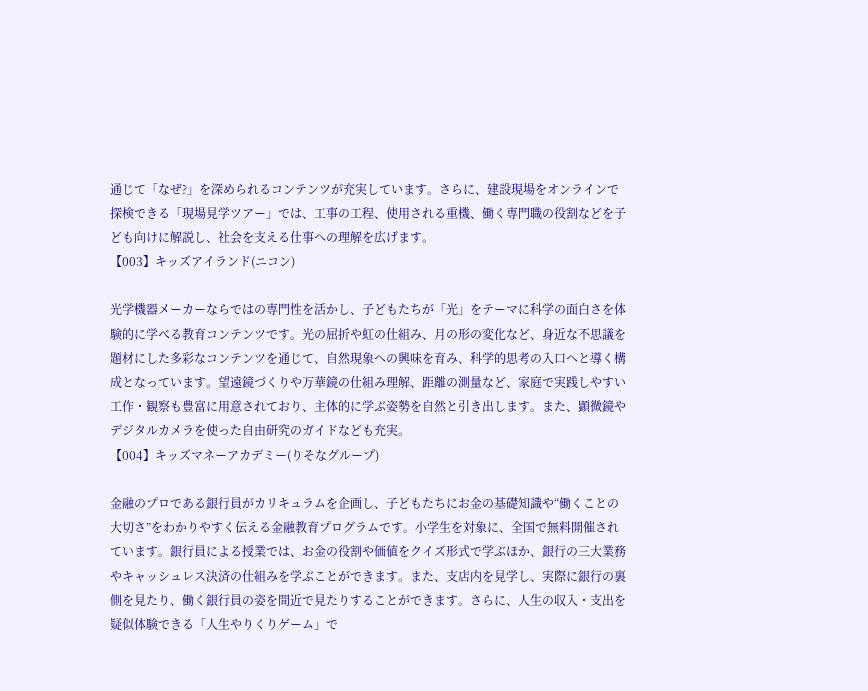通じて「なぜ?」を深められるコンテンツが充実しています。さらに、建設現場をオンラインで探検できる「現場見学ツアー」では、工事の工程、使用される重機、働く専門職の役割などを子ども向けに解説し、社会を支える仕事への理解を広げます。
【003】キッズアイランド(ニコン)

光学機器メーカーならではの専門性を活かし、子どもたちが「光」をテーマに科学の面白さを体験的に学べる教育コンテンツです。光の屈折や虹の仕組み、月の形の変化など、身近な不思議を題材にした多彩なコンテンツを通じて、自然現象への興味を育み、科学的思考の入口へと導く構成となっています。望遠鏡づくりや万華鏡の仕組み理解、距離の測量など、家庭で実践しやすい工作・観察も豊富に用意されており、主体的に学ぶ姿勢を自然と引き出します。また、顕微鏡やデジタルカメラを使った自由研究のガイドなども充実。
【004】キッズマネーアカデミー(りそなグループ)

金融のプロである銀行員がカリキュラムを企画し、子どもたちにお金の基礎知識や“働くことの大切さ”をわかりやすく伝える金融教育プログラムです。小学生を対象に、全国で無料開催されています。銀行員による授業では、お金の役割や価値をクイズ形式で学ぶほか、銀行の三大業務やキャッシュレス決済の仕組みを学ぶことができます。また、支店内を見学し、実際に銀行の裏側を見たり、働く銀行員の姿を間近で見たりすることができます。さらに、人生の収入・支出を疑似体験できる「人生やりくりゲーム」で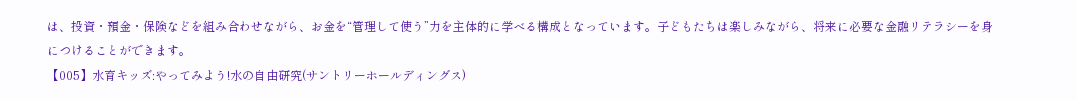は、投資・預金・保険などを組み合わせながら、お金を“管理して使う”力を主体的に学べる構成となっています。子どもたちは楽しみながら、将来に必要な金融リテラシーを身につけることができます。
【005】水育キッズ:やってみよう!水の自由研究(サントリーホールディングス)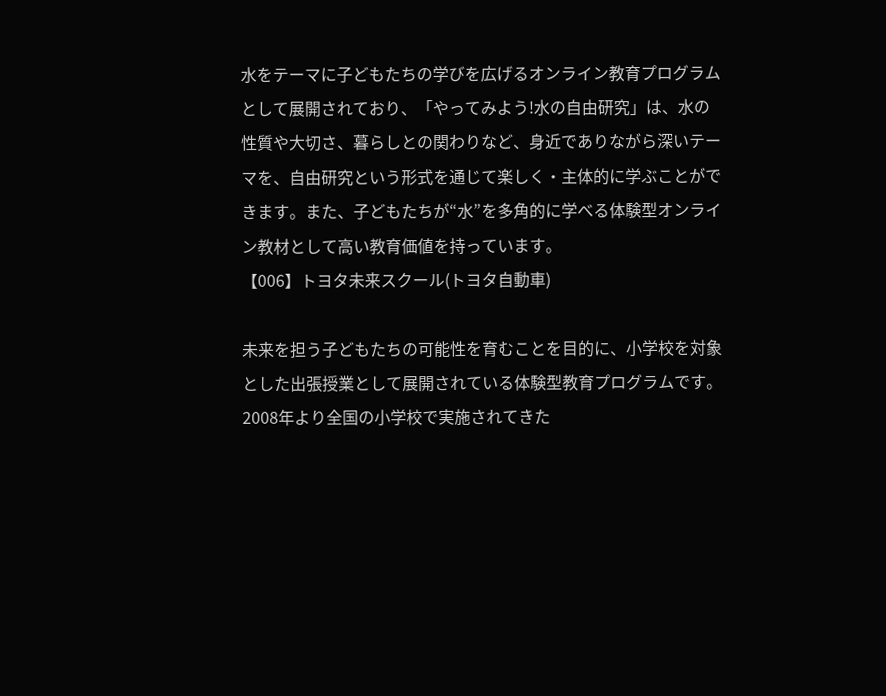水をテーマに子どもたちの学びを広げるオンライン教育プログラムとして展開されており、「やってみよう!水の自由研究」は、水の性質や大切さ、暮らしとの関わりなど、身近でありながら深いテーマを、自由研究という形式を通じて楽しく・主体的に学ぶことができます。また、子どもたちが“水”を多角的に学べる体験型オンライン教材として高い教育価値を持っています。
【006】トヨタ未来スクール(トヨタ自動車)

未来を担う子どもたちの可能性を育むことを目的に、小学校を対象とした出張授業として展開されている体験型教育プログラムです。2008年より全国の小学校で実施されてきた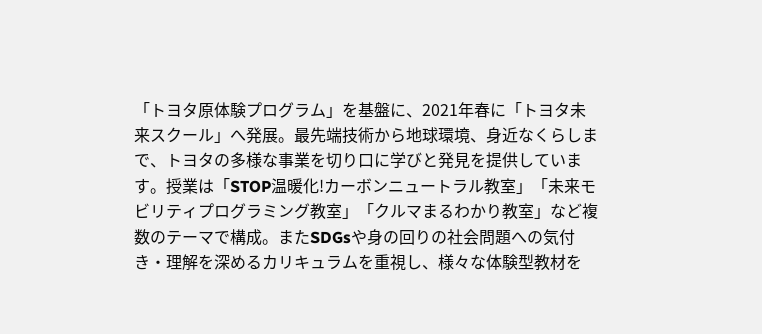「トヨタ原体験プログラム」を基盤に、2021年春に「トヨタ未来スクール」へ発展。最先端技術から地球環境、身近なくらしまで、トヨタの多様な事業を切り口に学びと発見を提供しています。授業は「STOP温暖化!カーボンニュートラル教室」「未来モビリティプログラミング教室」「クルマまるわかり教室」など複数のテーマで構成。またSDGsや身の回りの社会問題への気付き・理解を深めるカリキュラムを重視し、様々な体験型教材を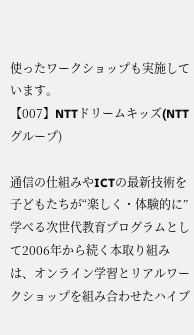使ったワークショップも実施しています。
【007】NTTドリームキッズ(NTTグループ)

通信の仕組みやICTの最新技術を子どもたちが“楽しく・体験的に”学べる次世代教育プログラムとして2006年から続く本取り組みは、オンライン学習とリアルワークショップを組み合わせたハイブ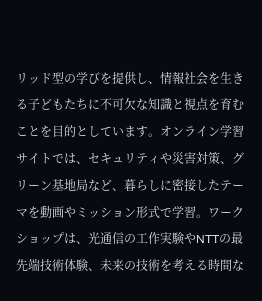リッド型の学びを提供し、情報社会を生きる子どもたちに不可欠な知識と視点を育むことを目的としています。オンライン学習サイトでは、セキュリティや災害対策、グリーン基地局など、暮らしに密接したテーマを動画やミッション形式で学習。ワークショップは、光通信の工作実験やNTTの最先端技術体験、未来の技術を考える時間な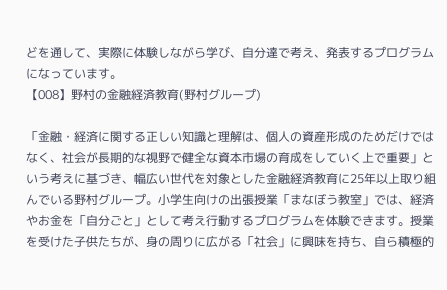どを通して、実際に体験しながら学び、自分達で考え、発表するプログラムになっています。
【008】野村の金融経済教育(野村グループ)

「金融・経済に関する正しい知識と理解は、個人の資産形成のためだけではなく、社会が長期的な視野で健全な資本市場の育成をしていく上で重要」という考えに基づき、幅広い世代を対象とした金融経済教育に25年以上取り組んでいる野村グループ。小学生向けの出張授業「まなぼう教室」では、経済やお金を「自分ごと」として考え行動するプログラムを体験できます。授業を受けた子供たちが、身の周りに広がる「社会」に興味を持ち、自ら積極的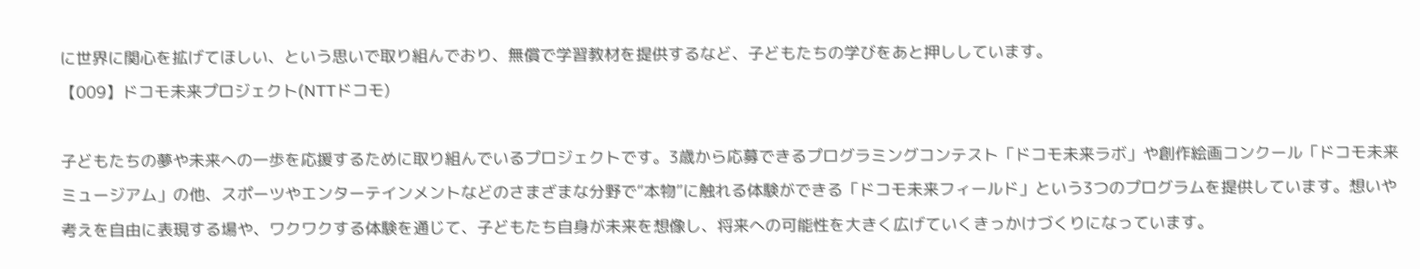に世界に関心を拡げてほしい、という思いで取り組んでおり、無償で学習教材を提供するなど、子どもたちの学びをあと押ししています。
【009】ドコモ未来プロジェクト(NTTドコモ)

子どもたちの夢や未来への一歩を応援するために取り組んでいるプロジェクトです。3歳から応募できるプログラミングコンテスト「ドコモ未来ラボ」や創作絵画コンクール「ドコモ未来ミュージアム」の他、スポーツやエンターテインメントなどのさまざまな分野で“本物”に触れる体験ができる「ドコモ未来フィールド」という3つのプログラムを提供しています。想いや考えを自由に表現する場や、ワクワクする体験を通じて、子どもたち自身が未来を想像し、将来への可能性を大きく広げていくきっかけづくりになっています。